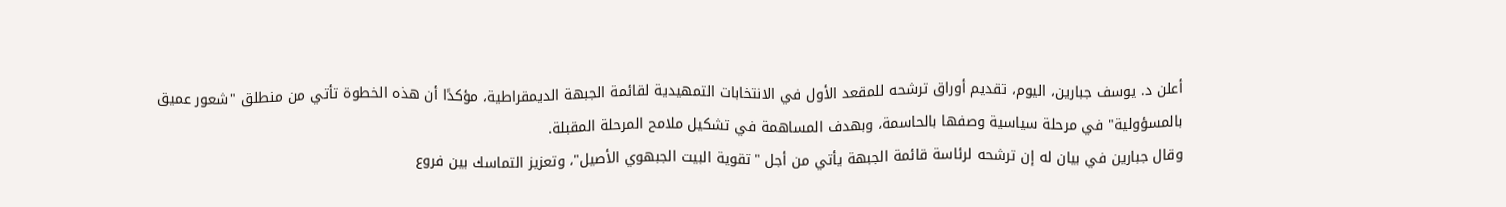أعلن د. يوسف جبارين، اليوم، تقديم أوراق ترشحه للمقعد الأول في الانتخابات التمهيدية لقائمة الجبهة الديمقراطية، مؤكدًا أن هذه الخطوة تأتي من منطلق "شعور عميق بالمسؤولية" في مرحلة سياسية وصفها بالحاسمة، وبهدف المساهمة في تشكيل ملامح المرحلة المقبلة.
وقال جبارين في بيان له إن ترشحه لرئاسة قائمة الجبهة يأتي من أجل "تقوية البيت الجبهوي الأصيل"، وتعزيز التماسك بين فروع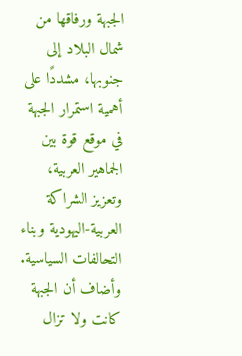الجبهة ورفاقها من شمال البلاد إلى جنوبها، مشددًا على أهمية استمرار الجبهة في موقع قوة بين الجماهير العربية، وتعزيز الشراكة العربية-اليهودية وبناء التحالفات السياسية.
وأضاف أن الجبهة كانت ولا تزال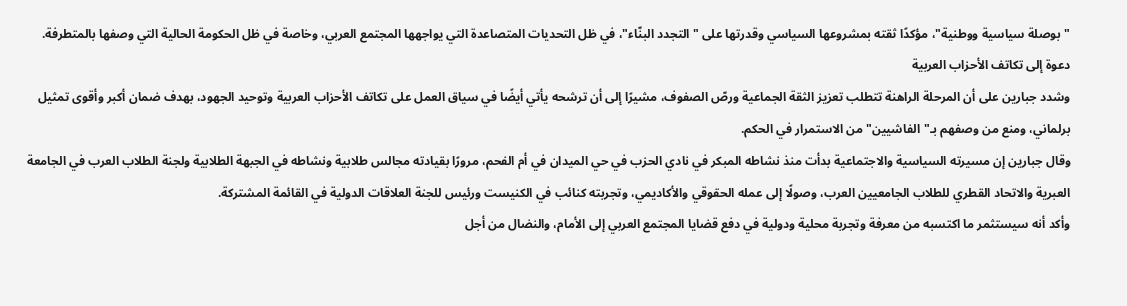"بوصلة سياسية ووطنية"، مؤكدًا ثقته بمشروعها السياسي وقدرتها على "التجدد البنّاء"، في ظل التحديات المتصاعدة التي يواجهها المجتمع العربي، وخاصة في ظل الحكومة الحالية التي وصفها بالمتطرفة.
دعوة إلى تكاتف الأحزاب العربية
وشدد جبارين على أن المرحلة الراهنة تتطلب تعزيز الثقة الجماعية ورصّ الصفوف، مشيرًا إلى أن ترشحه يأتي أيضًا في سياق العمل على تكاتف الأحزاب العربية وتوحيد الجهود، بهدف ضمان أكبر وأقوى تمثيل برلماني، ومنع من وصفهم بـ"الفاشيين" من الاستمرار في الحكم.
وقال جبارين إن مسيرته السياسية والاجتماعية بدأت منذ نشاطه المبكر في نادي الحزب في حي الميدان في أم الفحم، مرورًا بقيادته مجالس طلابية ونشاطه في الجبهة الطلابية ولجنة الطلاب العرب في الجامعة العبرية والاتحاد القطري للطلاب الجامعيين العرب، وصولًا إلى عمله الحقوقي والأكاديمي، وتجربته كنائب في الكنيست ورئيس للجنة العلاقات الدولية في القائمة المشتركة.
وأكد أنه سيستثمر ما اكتسبه من معرفة وتجربة محلية ودولية في دفع قضايا المجتمع العربي إلى الأمام، والنضال من أجل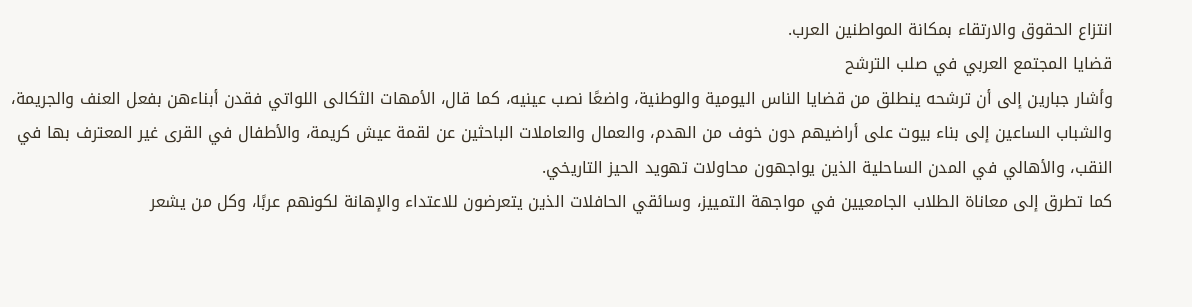انتزاع الحقوق والارتقاء بمكانة المواطنين العرب.
قضايا المجتمع العربي في صلب الترشح
وأشار جبارين إلى أن ترشحه ينطلق من قضايا الناس اليومية والوطنية، واضعًا نصب عينيه، كما قال، الأمهات الثكالى اللواتي فقدن أبناءهن بفعل العنف والجريمة، والشباب الساعين إلى بناء بيوت على أراضيهم دون خوف من الهدم، والعمال والعاملات الباحثين عن لقمة عيش كريمة، والأطفال في القرى غير المعترف بها في النقب، والأهالي في المدن الساحلية الذين يواجهون محاولات تهويد الحيز التاريخي.
كما تطرق إلى معاناة الطلاب الجامعيين في مواجهة التمييز، وسائقي الحافلات الذين يتعرضون للاعتداء والإهانة لكونهم عربًا، وكل من يشعر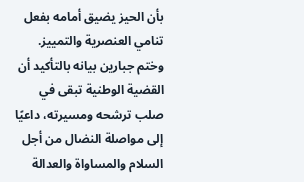بأن الحيز يضيق أمامه بفعل تنامي العنصرية والتمييز.
وختم جبارين بيانه بالتأكيد أن القضية الوطنية تبقى في صلب ترشحه ومسيرته، داعيًا إلى مواصلة النضال من أجل السلام والمساواة والعدالة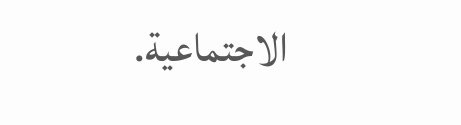الاجتماعية.